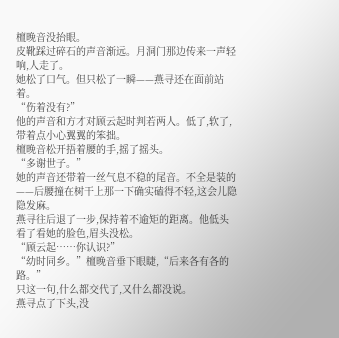檀晚音没抬眼。
皮靴踩过碎石的声音渐远。月洞门那边传来一声轻响,人走了。
她松了口气。但只松了一瞬——燕寻还在面前站着。
“伤着没有?”
他的声音和方才对顾云起时判若两人。低了,软了,带着点小心翼翼的笨拙。
檀晚音松开捂着腰的手,摇了摇头。
“多谢世子。”
她的声音还带着一丝气息不稳的尾音。不全是装的——后腰撞在树干上那一下确实磕得不轻,这会儿隐隐发麻。
燕寻往后退了一步,保持着不逾矩的距离。他低头看了看她的脸色,眉头没松。
“顾云起……你认识?”
“幼时同乡。”檀晚音垂下眼睫,“后来各有各的路。”
只这一句,什么都交代了,又什么都没说。
燕寻点了下头,没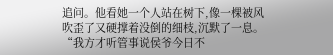追问。他看她一个人站在树下,像一棵被风吹歪了又硬撑着没倒的细枝,沉默了一息。
“我方才听管事说侯爷今日不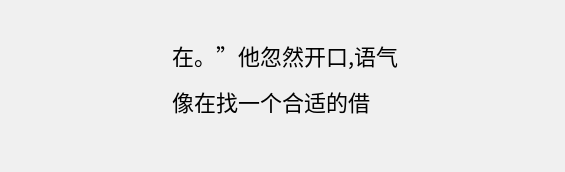在。”他忽然开口,语气像在找一个合适的借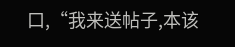口,“我来送帖子,本该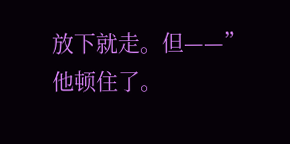放下就走。但——”
他顿住了。